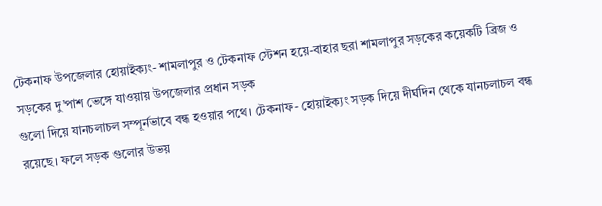টেকনাফ উপজেলার হোয়াইক্যং- শামলাপুর ও টেকনাফ স্টেশন হয়ে-বাহার ছরা শামলাপুর সড়কের কয়েকটি ব্রিজ ও সড়কের দু’পাশ ভেঙ্গে যাওয়ায় উপজেলার প্রধান সড়ক
গুলো দিয়ে যানচলাচল সম্পূর্নভাবে বন্ধ হওয়ার পথে। টেকনাফ- হোয়াইক্যং সড়ক দিয়ে দীর্ঘদিন থেকে যানচলাচল বন্ধ রয়েছে। ফলে সড়ক গুলোর উভয়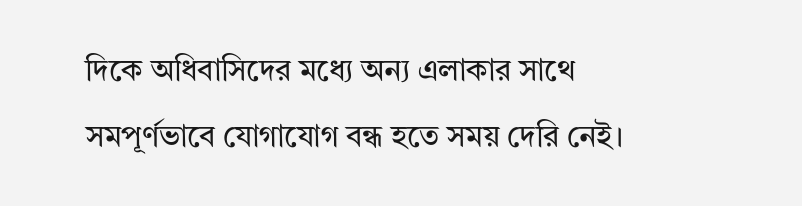দিকে অধিবাসিদের মধ্যে অন্য এলাকার সাথে সমপূর্ণভাবে যোগাযোগ বন্ধ হতে সময় দেরি নেই।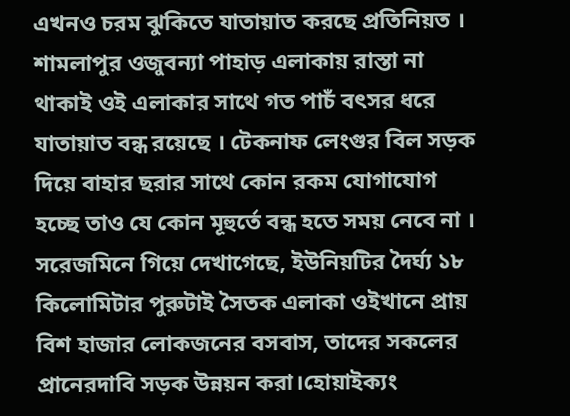এখনও চরম ঝুকিতে যাতায়াত করছে প্রতিনিয়ত । শামলাপুর ওজুবন্যা পাহাড় এলাকায় রাস্তা না থাকাই ওই এলাকার সাথে গত পাচঁ বৎসর ধরে যাতায়াত বন্ধ রয়েছে । টেকনাফ লেংগুর বিল সড়ক দিয়ে বাহার ছরার সাথে কোন রকম যোগাযোগ হচ্ছে তাও যে কোন মূহুর্তে বন্ধ হতে সময় নেবে না ।
সরেজমিনে গিয়ে দেখাগেছে, ইউনিয়টির দৈর্ঘ্য ১৮ কিলোমিটার পুরুটাই সৈতক এলাকা ওইখানে প্রায় বিশ হাজার লোকজনের বসবাস, তাদের সকলের প্রানেরদাবি সড়ক উন্নয়ন করা।হোয়াইক্যং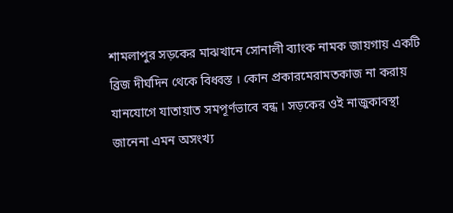শামলাপুর সড়কের মাঝখানে সোনালী ব্যাংক নামক জায়গায় একটি ব্রিজ দীর্ঘদিন থেকে বিধ্বস্ত । কোন প্রকারমেরামতকাজ না করায় যানযোগে যাতায়াত সমপূর্ণভাবে বন্ধ । সড়কের ওই নাজুকাবস্থা জানেনা এমন অসংখ্য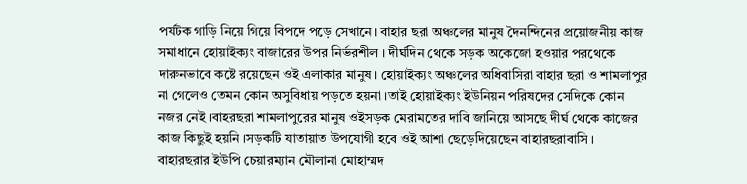পর্যটক গাড়ি নিয়ে গিয়ে বিপদে পড়ে সেখানে। বাহার ছরা অঞ্চলের মানুষ দৈনন্দিনের প্রয়োজনীয় কাজ সমাধানে হোয়াইক্যং বাজারের উপর নির্ভরশীল । দীর্ঘদিন থেকে সড়ক অকেজো হওয়ার পরথেকে দারুনভাবে কষ্টে রয়েছেন ওই এলাকার মানুষ। হোয়াইক্যং অঞ্চলের অধিবাসিরা বাহার ছরা ও শামলাপুর না গেলেও তেমন কোন অসুবিধায় পড়তে হয়না ।তাই হোয়াইক্যং ইউনিয়ন পরিষদের সেদিকে কোন নজর নেই ।বাহরছরা শামলাপুরের মানুষ ওইসড়ক মেরামতের দাবি জানিয়ে আসছে দীর্ঘ থেকে কাজের কাজ কিছুই হয়নি ।সড়কটি যাতায়াত উপযোগী হবে ওই আশা ছেড়েদিয়েছেন বাহারছরাবাসি ।
বাহারছরার ইউপি চেয়ারম্যান মৌলানা মোহাম্মদ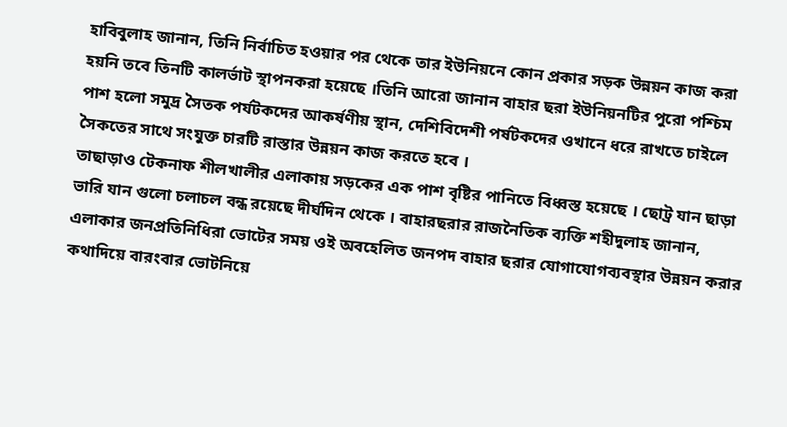হাবিবুলাহ জানান, তিনি নির্বাচিত হওয়ার পর থেকে তার ইউনিয়নে কোন প্রকার সড়ক উন্নয়ন কাজ করা হয়নি তবে তিনটি কালর্ভাট স্থাপনকরা হয়েছে ।তিনি আরো জানান বাহার ছরা ইউনিয়নটির পুরো পশ্চিম পাশ হলো সমুদ্র সৈতক পর্যটকদের আকর্ষণীয় স্থান, দেশিবিদেশী পর্ষটকদের ওখানে ধরে রাখতে চাইলে সৈকতের সাথে সংযুক্ত চারটি রাস্তার উন্নয়ন কাজ করতে হবে ।
তাছাড়াও টেকনাফ শীলখালীর এলাকায় সড়কের এক পাশ বৃষ্টির পানিতে বিধ্বস্ত হয়েছে । ছোট্র যান ছাড়া ভারি যান গুলো চলাচল বন্ধ রয়েছে দীর্ঘদিন থেকে । বাহারছরার রাজনৈতিক ব্যক্তি শহীদুলাহ জানান, এলাকার জনপ্রতিনিধিরা ভোটের সময় ওই অবহেলিত জনপদ বাহার ছরার যোগাযোগব্যবস্থার উন্নয়ন করার কথাদিয়ে বারংবার ভোটনিয়ে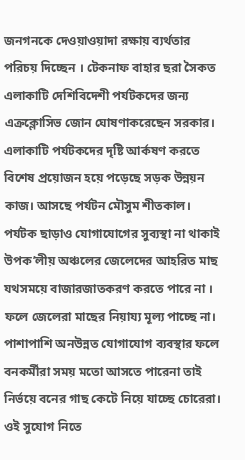জনগনকে দেওয়াওয়াদা রক্ষায় ব্যর্থতার পরিচয় দিচ্ছেন । টেকনাফ বাহার ছরা সৈকত এলাকাটি দেশিবিদেশী পর্যটকদের জন্য এক্রক্লোসিভ জোন ঘোষণাকরেছেন সরকার। এলাকাটি পর্যটকদের দৃষ্টি আর্কষণ করতে বিশেষ প্রয়োজন হয়ে পড়েছে সড়ক উন্নয়ন কাজ। আসছে পর্যটন মৌসুম শীতকাল। পর্যটক ছাড়াও যোগাযোগের সুব্যস্থা না থাকাই উপক’লীয় অঞ্চলের জেলেদের আহরিত মাছ যথসময়ে বাজারজাতকরণ করতে পারে না । ফলে জেলেরা মাছের নিয়ায্য মূল্য পাচ্ছে না। পাশাপাশি অনউন্নত যোগাযোগ ব্যবস্থার ফলে বনকর্মীরা সময় মতো আসতে পারেনা তাই নির্ভয়ে বনের গাছ কেটে নিয়ে যাচ্ছে চোরেরা। ওই সুযোগ নিতে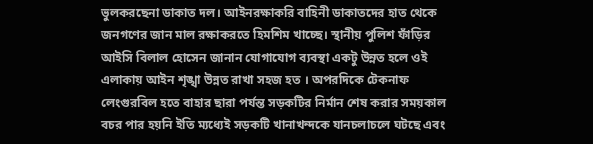ভুলকরছেনা ডাকাত দল। আইনরক্ষাকরি বাহিনী ডাকাতদের হাত থেকে জনগণের জান মাল রক্ষাকরতে হিমশিম খাচ্ছে। স্থানীয় পুলিশ ফাঁড়ির আইসি বিলাল হোসেন জানান যোগাযোগ ব্যবস্থা একটু উন্নত হলে ওই এলাকায় আইন শৃঙ্খা উন্নত রাখা সহজ হত । অপরদিকে টেকনাফ লেংগুরবিল হতে বাহার ছারা পর্যন্ত সড়কটির নির্মান শেষ করার সময়কাল বচর পার হয়নি ইতি ম্যধ্যেই সড়কটি খানাখন্দকে যানচলাচলে ঘটছে এবং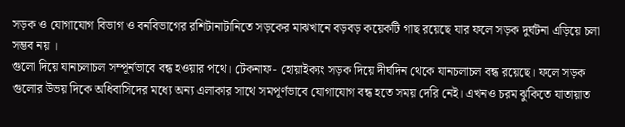সড়ক ও যোগাযোগ বিভাগ ও বনবিভাগের রশিটানাটানিতে সড়কের মাঝখানে বড়বড় কয়েকটি গাছ রয়েছে যার ফলে সড়ক দুর্ঘটনা এড়িয়ে চলা সম্ভব নয় ।
গুলো দিয়ে যানচলাচল সম্পূর্নভাবে বন্ধ হওয়ার পথে। টেকনাফ- হোয়াইক্যং সড়ক দিয়ে দীর্ঘদিন থেকে যানচলাচল বন্ধ রয়েছে। ফলে সড়ক গুলোর উভয় দিকে অধিবাসিদের মধ্যে অন্য এলাকার সাথে সমপূর্ণভাবে যোগাযোগ বন্ধ হতে সময় দেরি নেই। এখনও চরম ঝুকিতে যাতায়াত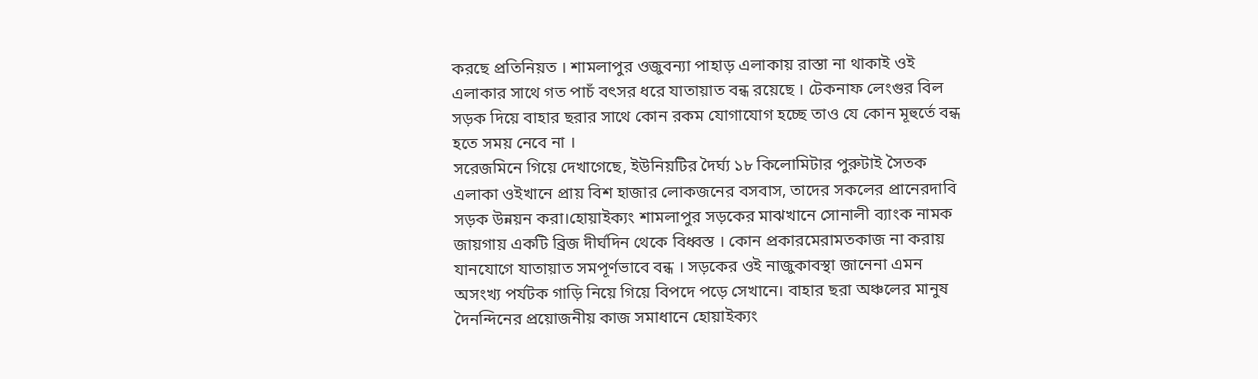করছে প্রতিনিয়ত । শামলাপুর ওজুবন্যা পাহাড় এলাকায় রাস্তা না থাকাই ওই এলাকার সাথে গত পাচঁ বৎসর ধরে যাতায়াত বন্ধ রয়েছে । টেকনাফ লেংগুর বিল সড়ক দিয়ে বাহার ছরার সাথে কোন রকম যোগাযোগ হচ্ছে তাও যে কোন মূহুর্তে বন্ধ হতে সময় নেবে না ।
সরেজমিনে গিয়ে দেখাগেছে, ইউনিয়টির দৈর্ঘ্য ১৮ কিলোমিটার পুরুটাই সৈতক এলাকা ওইখানে প্রায় বিশ হাজার লোকজনের বসবাস, তাদের সকলের প্রানেরদাবি সড়ক উন্নয়ন করা।হোয়াইক্যং শামলাপুর সড়কের মাঝখানে সোনালী ব্যাংক নামক জায়গায় একটি ব্রিজ দীর্ঘদিন থেকে বিধ্বস্ত । কোন প্রকারমেরামতকাজ না করায় যানযোগে যাতায়াত সমপূর্ণভাবে বন্ধ । সড়কের ওই নাজুকাবস্থা জানেনা এমন অসংখ্য পর্যটক গাড়ি নিয়ে গিয়ে বিপদে পড়ে সেখানে। বাহার ছরা অঞ্চলের মানুষ দৈনন্দিনের প্রয়োজনীয় কাজ সমাধানে হোয়াইক্যং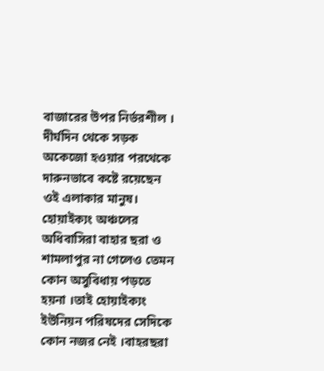বাজারের উপর নির্ভরশীল । দীর্ঘদিন থেকে সড়ক অকেজো হওয়ার পরথেকে দারুনভাবে কষ্টে রয়েছেন ওই এলাকার মানুষ। হোয়াইক্যং অঞ্চলের অধিবাসিরা বাহার ছরা ও শামলাপুর না গেলেও তেমন কোন অসুবিধায় পড়তে হয়না ।তাই হোয়াইক্যং ইউনিয়ন পরিষদের সেদিকে কোন নজর নেই ।বাহরছরা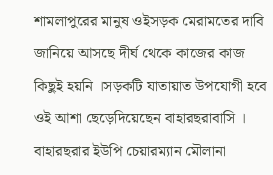শামলাপুরের মানুষ ওইসড়ক মেরামতের দাবি জানিয়ে আসছে দীর্ঘ থেকে কাজের কাজ কিছুই হয়নি ।সড়কটি যাতায়াত উপযোগী হবে ওই আশা ছেড়েদিয়েছেন বাহারছরাবাসি ।
বাহারছরার ইউপি চেয়ারম্যান মৌলানা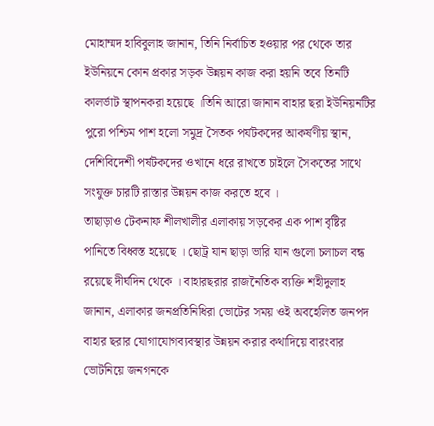মোহাম্মদ হাবিবুলাহ জানান, তিনি নির্বাচিত হওয়ার পর থেকে তার ইউনিয়নে কোন প্রকার সড়ক উন্নয়ন কাজ করা হয়নি তবে তিনটি কালর্ভাট স্থাপনকরা হয়েছে ।তিনি আরো জানান বাহার ছরা ইউনিয়নটির পুরো পশ্চিম পাশ হলো সমুদ্র সৈতক পর্যটকদের আকর্ষণীয় স্থান, দেশিবিদেশী পর্ষটকদের ওখানে ধরে রাখতে চাইলে সৈকতের সাথে সংযুক্ত চারটি রাস্তার উন্নয়ন কাজ করতে হবে ।
তাছাড়াও টেকনাফ শীলখালীর এলাকায় সড়কের এক পাশ বৃষ্টির পানিতে বিধ্বস্ত হয়েছে । ছোট্র যান ছাড়া ভারি যান গুলো চলাচল বন্ধ রয়েছে দীর্ঘদিন থেকে । বাহারছরার রাজনৈতিক ব্যক্তি শহীদুলাহ জানান, এলাকার জনপ্রতিনিধিরা ভোটের সময় ওই অবহেলিত জনপদ বাহার ছরার যোগাযোগব্যবস্থার উন্নয়ন করার কথাদিয়ে বারংবার ভোটনিয়ে জনগনকে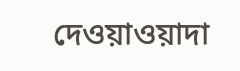দেওয়াওয়াদা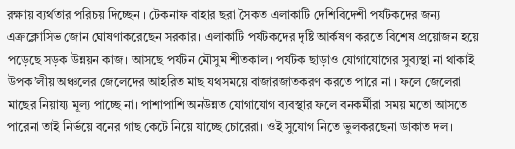রক্ষায় ব্যর্থতার পরিচয় দিচ্ছেন । টেকনাফ বাহার ছরা সৈকত এলাকাটি দেশিবিদেশী পর্যটকদের জন্য এক্রক্লোসিভ জোন ঘোষণাকরেছেন সরকার। এলাকাটি পর্যটকদের দৃষ্টি আর্কষণ করতে বিশেষ প্রয়োজন হয়ে পড়েছে সড়ক উন্নয়ন কাজ। আসছে পর্যটন মৌসুম শীতকাল। পর্যটক ছাড়াও যোগাযোগের সুব্যস্থা না থাকাই উপক’লীয় অঞ্চলের জেলেদের আহরিত মাছ যথসময়ে বাজারজাতকরণ করতে পারে না । ফলে জেলেরা মাছের নিয়ায্য মূল্য পাচ্ছে না। পাশাপাশি অনউন্নত যোগাযোগ ব্যবস্থার ফলে বনকর্মীরা সময় মতো আসতে পারেনা তাই নির্ভয়ে বনের গাছ কেটে নিয়ে যাচ্ছে চোরেরা। ওই সুযোগ নিতে ভুলকরছেনা ডাকাত দল।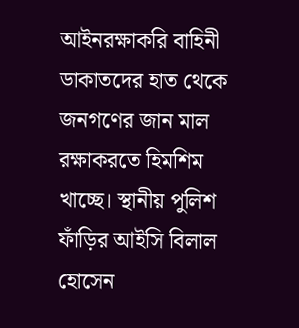আইনরক্ষাকরি বাহিনী ডাকাতদের হাত থেকে জনগণের জান মাল রক্ষাকরতে হিমশিম খাচ্ছে। স্থানীয় পুলিশ ফাঁড়ির আইসি বিলাল হোসেন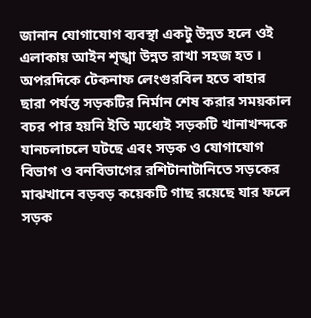জানান যোগাযোগ ব্যবস্থা একটু উন্নত হলে ওই এলাকায় আইন শৃঙ্খা উন্নত রাখা সহজ হত । অপরদিকে টেকনাফ লেংগুরবিল হতে বাহার ছারা পর্যন্ত সড়কটির নির্মান শেষ করার সময়কাল বচর পার হয়নি ইতি ম্যধ্যেই সড়কটি খানাখন্দকে যানচলাচলে ঘটছে এবং সড়ক ও যোগাযোগ বিভাগ ও বনবিভাগের রশিটানাটানিতে সড়কের মাঝখানে বড়বড় কয়েকটি গাছ রয়েছে যার ফলে সড়ক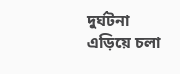দুর্ঘটনা এড়িয়ে চলা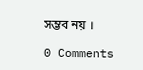সম্ভব নয় ।

0 Comments